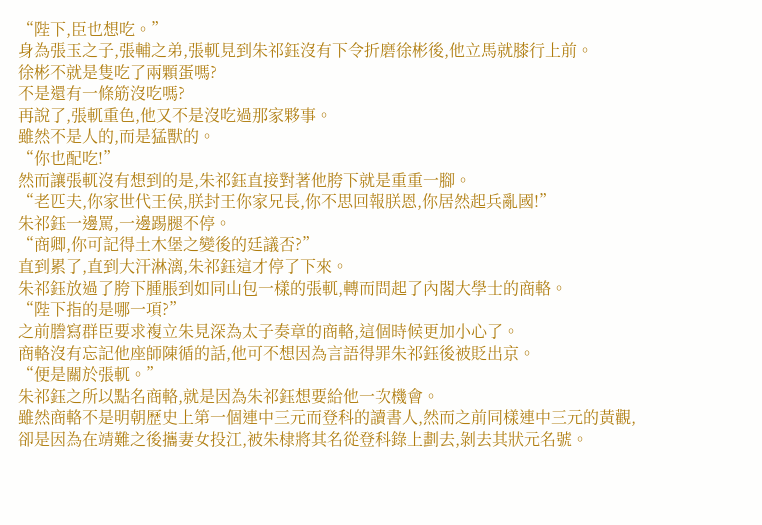“陛下,臣也想吃。”
身為張玉之子,張輔之弟,張軏見到朱祁鈺沒有下令折磨徐彬後,他立馬就膝行上前。
徐彬不就是隻吃了兩顆蛋嗎?
不是還有一條筋沒吃嗎?
再說了,張軏重色,他又不是沒吃過那家夥事。
雖然不是人的,而是猛獸的。
“你也配吃!”
然而讓張軏沒有想到的是,朱祁鈺直接對著他胯下就是重重一腳。
“老匹夫,你家世代王侯,朕封王你家兄長,你不思回報朕恩,你居然起兵亂國!”
朱祁鈺一邊罵,一邊踢腿不停。
“商卿,你可記得土木堡之變後的廷議否?”
直到累了,直到大汗淋漓,朱祁鈺這才停了下來。
朱祁鈺放過了胯下腫脹到如同山包一樣的張軏,轉而問起了內閣大學士的商輅。
“陛下指的是哪一項?”
之前謄寫群臣要求複立朱見深為太子奏章的商輅,這個時候更加小心了。
商輅沒有忘記他座師陳循的話,他可不想因為言語得罪朱祁鈺後被貶出京。
“便是關於張軏。”
朱祁鈺之所以點名商輅,就是因為朱祁鈺想要給他一次機會。
雖然商輅不是明朝歷史上第一個連中三元而登科的讀書人,然而之前同樣連中三元的黃觀,卻是因為在靖難之後攜妻女投江,被朱棣將其名從登科錄上劃去,剝去其狀元名號。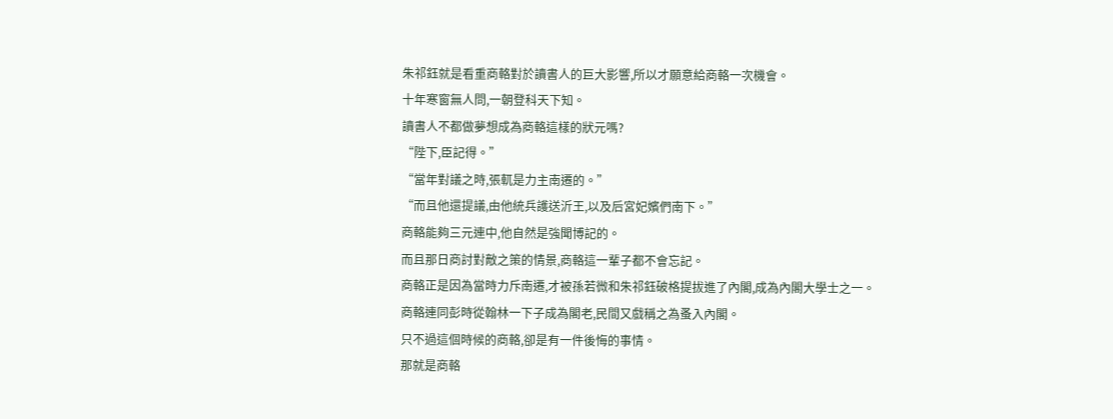朱祁鈺就是看重商輅對於讀書人的巨大影響,所以才願意給商輅一次機會。
十年寒窗無人問,一朝登科天下知。
讀書人不都做夢想成為商輅這樣的狀元嗎?
“陛下,臣記得。”
“當年對議之時,張軏是力主南遷的。”
“而且他還提議,由他統兵護送沂王,以及后宮妃嬪們南下。”
商輅能夠三元連中,他自然是強聞博記的。
而且那日商討對敵之策的情景,商輅這一輩子都不會忘記。
商輅正是因為當時力斥南遷,才被孫若微和朱祁鈺破格提拔進了內閣,成為內閣大學士之一。
商輅連同彭時從翰林一下子成為閣老,民間又戲稱之為蚤入內閣。
只不過這個時候的商輅,卻是有一件後悔的事情。
那就是商輅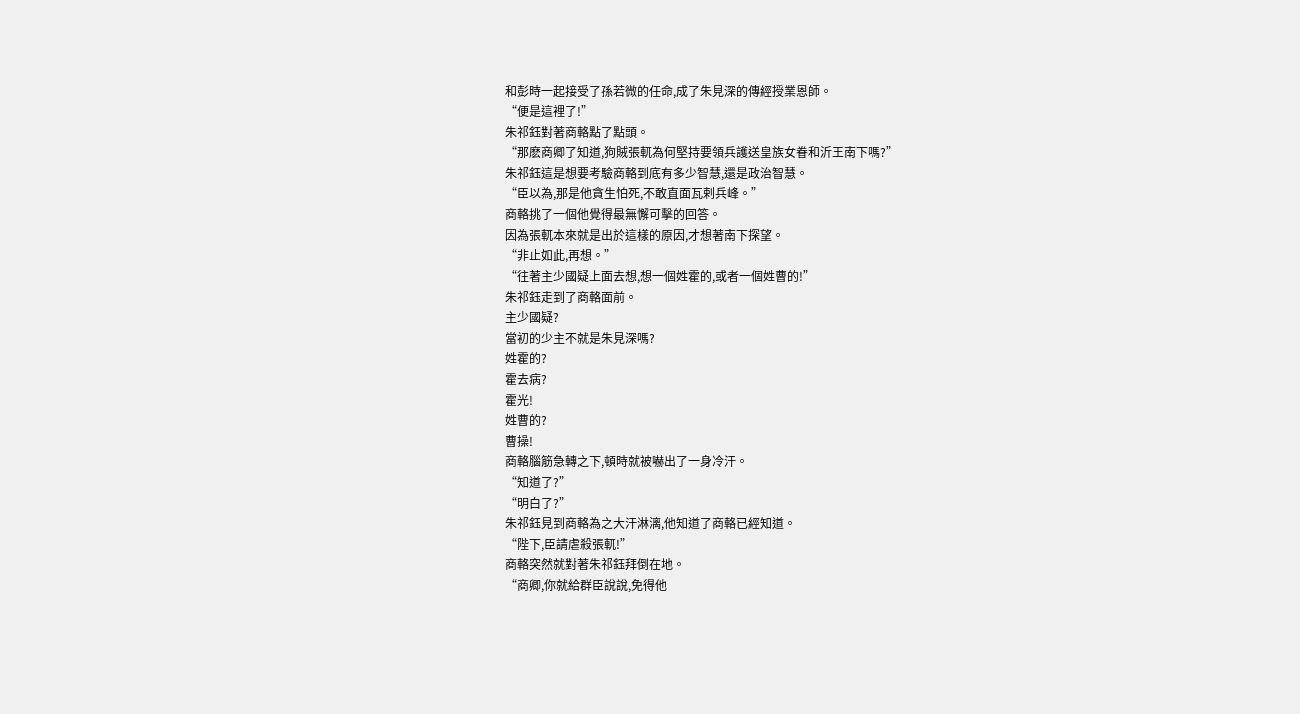和彭時一起接受了孫若微的任命,成了朱見深的傳經授業恩師。
“便是這裡了!”
朱祁鈺對著商輅點了點頭。
“那麽商卿了知道,狗賊張軏為何堅持要領兵護送皇族女眷和沂王南下嗎?”
朱祁鈺這是想要考驗商輅到底有多少智慧,還是政治智慧。
“臣以為,那是他貪生怕死,不敢直面瓦剌兵峰。”
商輅挑了一個他覺得最無懈可擊的回答。
因為張軏本來就是出於這樣的原因,才想著南下探望。
“非止如此,再想。”
“往著主少國疑上面去想,想一個姓霍的,或者一個姓曹的!”
朱祁鈺走到了商輅面前。
主少國疑?
當初的少主不就是朱見深嗎?
姓霍的?
霍去病?
霍光!
姓曹的?
曹操!
商輅腦筋急轉之下,頓時就被嚇出了一身冷汗。
“知道了?”
“明白了?”
朱祁鈺見到商輅為之大汗淋漓,他知道了商輅已經知道。
“陛下,臣請虐殺張軏!”
商輅突然就對著朱祁鈺拜倒在地。
“商卿,你就給群臣說說,免得他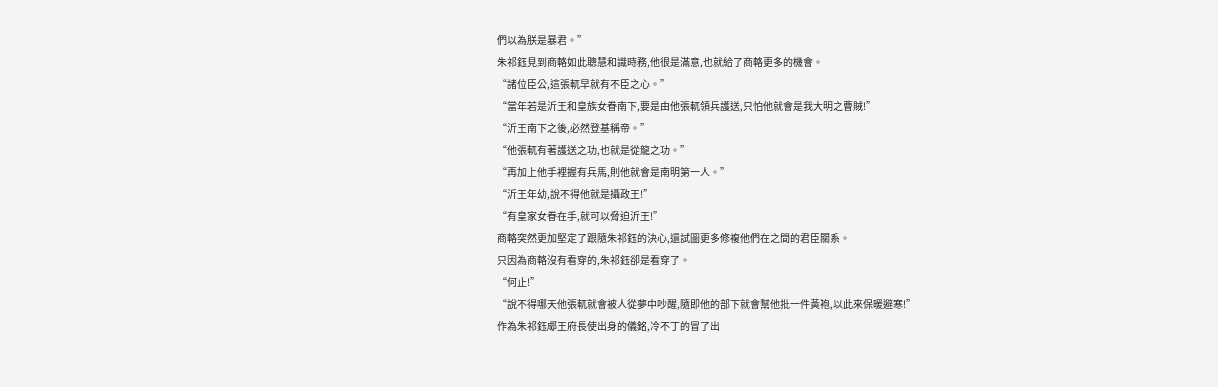們以為朕是暴君。”
朱祁鈺見到商輅如此聰慧和識時務,他很是滿意,也就給了商輅更多的機會。
“諸位臣公,這張軏早就有不臣之心。”
“當年若是沂王和皇族女眷南下,要是由他張軏領兵護送,只怕他就會是我大明之曹賊!”
“沂王南下之後,必然登基稱帝。”
“他張軏有著護送之功,也就是從龍之功。”
“再加上他手裡握有兵馬,則他就會是南明第一人。”
“沂王年幼,說不得他就是攝政王!”
“有皇家女眷在手,就可以脅迫沂王!”
商輅突然更加堅定了跟隨朱祁鈺的決心,還試圖更多修複他們在之間的君臣關系。
只因為商輅沒有看穿的,朱祁鈺卻是看穿了。
“何止!”
“說不得哪天他張軏就會被人從夢中吵醒,隨即他的部下就會幫他批一件黃袍,以此來保暖避寒!”
作為朱祁鈺郕王府長使出身的儀銘,冷不丁的冒了出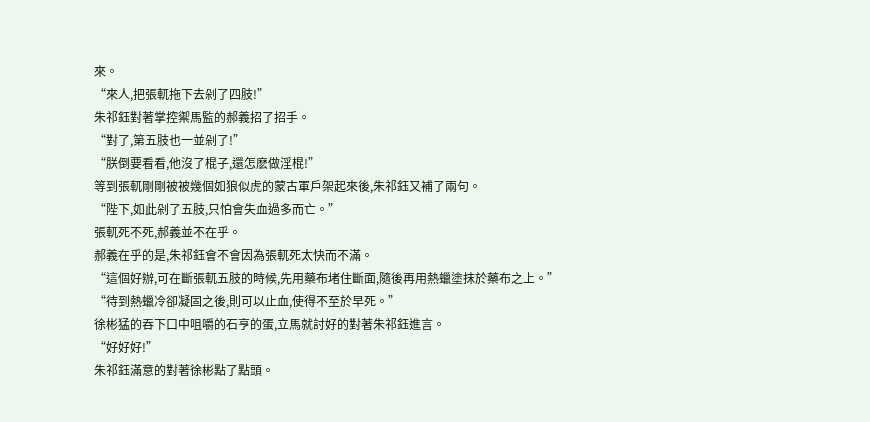來。
“來人,把張軏拖下去剁了四肢!”
朱祁鈺對著掌控禦馬監的郝義招了招手。
“對了,第五肢也一並剁了!”
“朕倒要看看,他沒了棍子,還怎麽做淫棍!”
等到張軏剛剛被被幾個如狼似虎的蒙古軍戶架起來後,朱祁鈺又補了兩句。
“陛下,如此剁了五肢,只怕會失血過多而亡。”
張軏死不死,郝義並不在乎。
郝義在乎的是,朱祁鈺會不會因為張軏死太快而不滿。
“這個好辦,可在斷張軏五肢的時候,先用藥布堵住斷面,隨後再用熱蠟塗抹於藥布之上。”
“待到熱蠟冷卻凝固之後,則可以止血,使得不至於早死。”
徐彬猛的吞下口中咀嚼的石亨的蛋,立馬就討好的對著朱祁鈺進言。
“好好好!”
朱祁鈺滿意的對著徐彬點了點頭。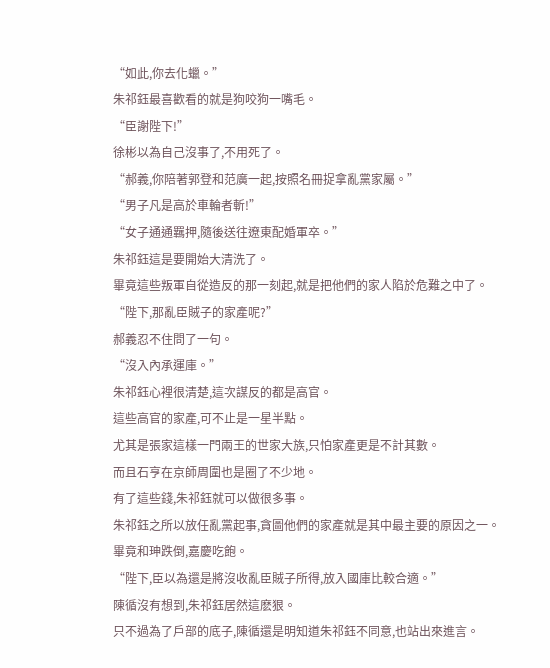“如此,你去化蠟。”
朱祁鈺最喜歡看的就是狗咬狗一嘴毛。
“臣謝陛下!”
徐彬以為自己沒事了,不用死了。
“郝義,你陪著郭登和范廣一起,按照名冊捉拿亂黨家屬。”
“男子凡是高於車輪者斬!”
“女子通通羈押,隨後送往遼東配婚軍卒。”
朱祁鈺這是要開始大清洗了。
畢竟這些叛軍自從造反的那一刻起,就是把他們的家人陷於危難之中了。
“陛下,那亂臣賊子的家產呢?”
郝義忍不住問了一句。
“沒入內承運庫。”
朱祁鈺心裡很清楚,這次謀反的都是高官。
這些高官的家產,可不止是一星半點。
尤其是張家這樣一門兩王的世家大族,只怕家產更是不計其數。
而且石亨在京師周圍也是圈了不少地。
有了這些錢,朱祁鈺就可以做很多事。
朱祁鈺之所以放任亂黨起事,貪圖他們的家產就是其中最主要的原因之一。
畢竟和珅跌倒,嘉慶吃飽。
“陛下,臣以為還是將沒收亂臣賊子所得,放入國庫比較合適。”
陳循沒有想到,朱祁鈺居然這麽狠。
只不過為了戶部的底子,陳循還是明知道朱祁鈺不同意,也站出來進言。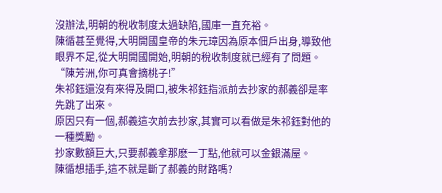沒辦法,明朝的稅收制度太過缺陷,國庫一直充裕。
陳循甚至覺得,大明開國皇帝的朱元璋因為原本佃戶出身,導致他眼界不足,從大明開國開始,明朝的稅收制度就已經有了問題。
“陳芳洲,你可真會摘桃子!”
朱祁鈺還沒有來得及開口,被朱祁鈺指派前去抄家的郝義卻是率先跳了出來。
原因只有一個,郝義這次前去抄家,其實可以看做是朱祁鈺對他的一種獎勵。
抄家數額巨大,只要郝義拿那麽一丁點,他就可以金銀滿屋。
陳循想插手,這不就是斷了郝義的財路嗎?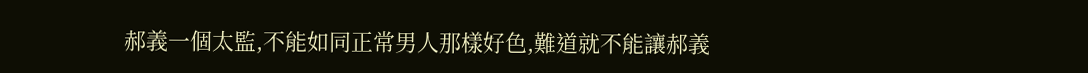郝義一個太監,不能如同正常男人那樣好色,難道就不能讓郝義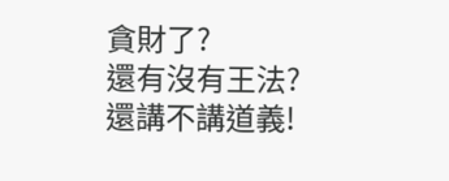貪財了?
還有沒有王法?
還講不講道義!